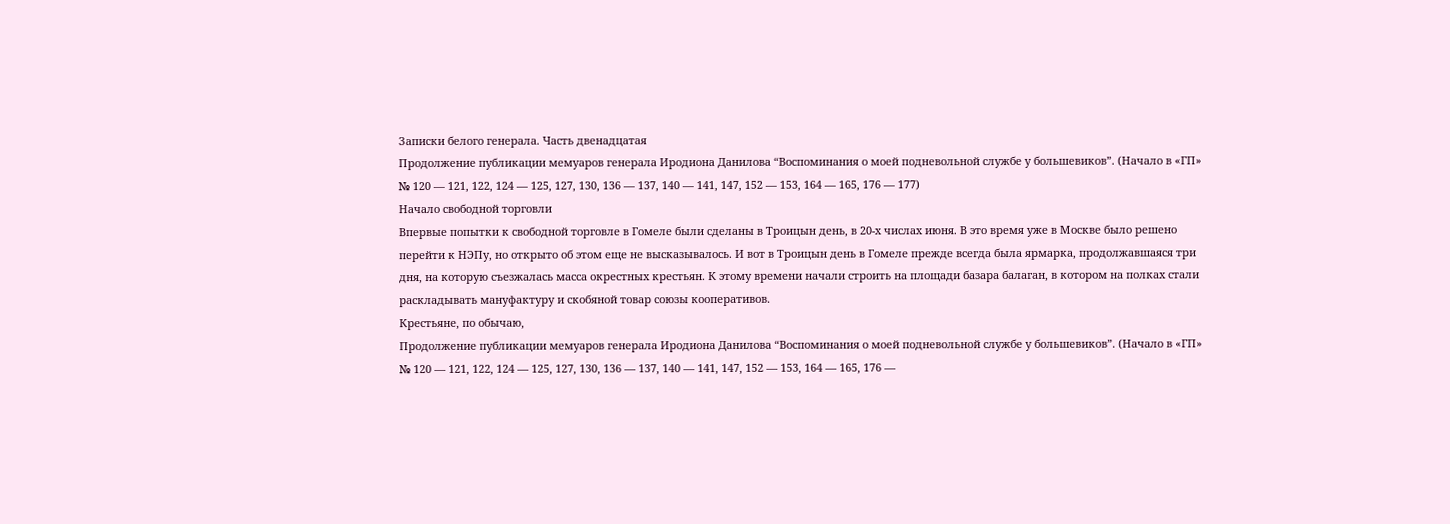Записки белого генерала. Часть двенадцатая
Продолжение публикации мемуаров генерала Иродиона Данилова “Воспоминания о моей подневольной службе у большевиков”. (Начало в «ГП» № 120 — 121, 122, 124 — 125, 127, 130, 136 — 137, 140 — 141, 147, 152 — 153, 164 — 165, 176 — 177)
Начало свободной торговли
Впервые попытки к свободной торговле в Гомеле были сделаны в Троицын день, в 20-х числах июня. В это время уже в Москве было решено перейти к НЭПу, но открыто об этом еще не высказывалось. И вот в Троицын день в Гомеле прежде всегда была ярмарка, продолжавшаяся три дня, на которую съезжалась масса окрестных крестьян. К этому времени начали строить на площади базара балаган, в котором на полках стали раскладывать мануфактуру и скобяной товар союзы кооперативов.
Крестьяне, по обычаю,
Продолжение публикации мемуаров генерала Иродиона Данилова “Воспоминания о моей подневольной службе у большевиков”. (Начало в «ГП» № 120 — 121, 122, 124 — 125, 127, 130, 136 — 137, 140 — 141, 147, 152 — 153, 164 — 165, 176 —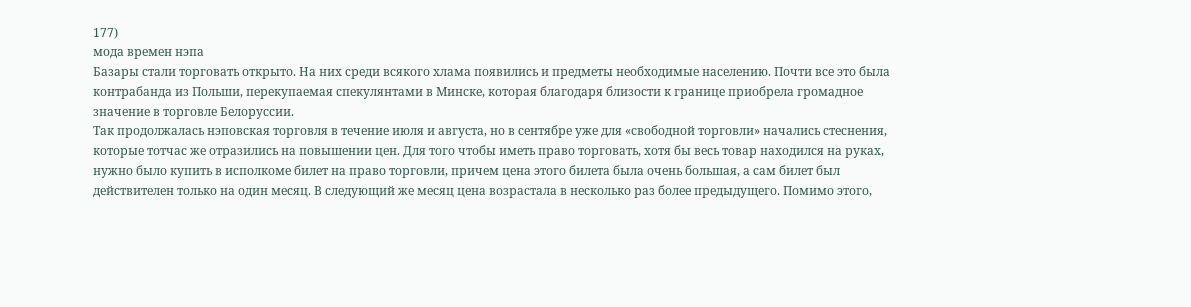177)
мода времен нэпа
Базары стали торговать открыто. На них среди всякого хлама появились и предметы необходимые населению. Почти все это была контрабанда из Польши, перекупаемая спекулянтами в Минске, которая благодаря близости к границе приобрела громадное значение в торговле Белоруссии.
Так продолжалась нэповская торговля в течение июля и августа, но в сентябре уже для «свободной торговли» начались стеснения, которые тотчас же отразились на повышении цен. Для того чтобы иметь право торговать, хотя бы весь товар находился на руках, нужно было купить в исполкоме билет на право торговли, причем цена этого билета была очень большая, а сам билет был действителен только на один месяц. В следующий же месяц цена возрастала в несколько раз более предыдущего. Помимо этого,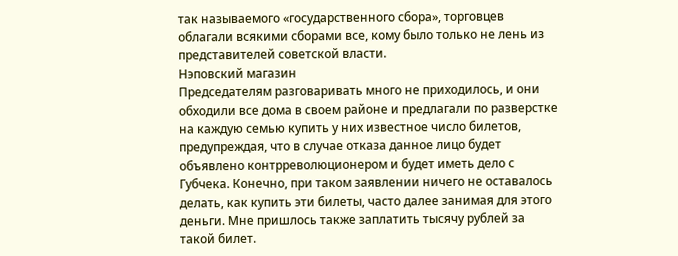так называемого «государственного сбора», торговцев облагали всякими сборами все, кому было только не лень из представителей советской власти.
Нэповский магазин
Председателям разговаривать много не приходилось, и они обходили все дома в своем районе и предлагали по разверстке на каждую семью купить у них известное число билетов, предупреждая, что в случае отказа данное лицо будет объявлено контрреволюционером и будет иметь дело с Губчека. Конечно, при таком заявлении ничего не оставалось делать, как купить эти билеты, часто далее занимая для этого деньги. Мне пришлось также заплатить тысячу рублей за такой билет.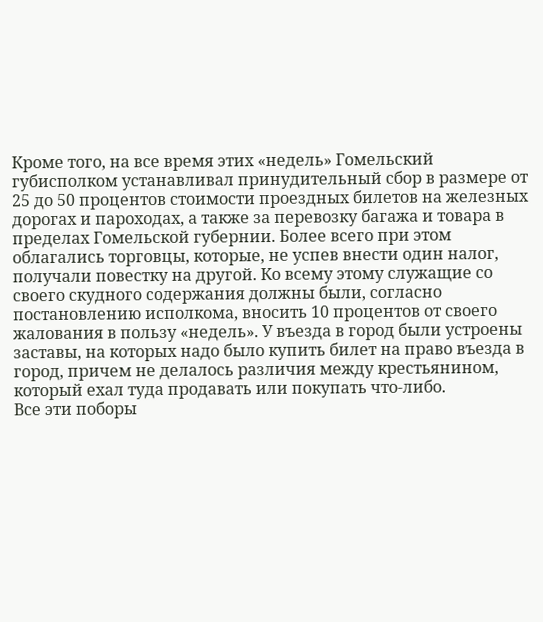Кроме того, на все время этих «недель» Гомельский губисполком устанавливал принудительный сбор в размере от 25 до 50 процентов стоимости проездных билетов на железных дорогах и пароходах, а также за перевозку багажа и товара в пределах Гомельской губернии. Более всего при этом облагались торговцы, которые, не успев внести один налог, получали повестку на другой. Ко всему этому служащие со своего скудного coдержания должны были, согласно постановлению исполкома, вносить 10 процентов от своего жалования в пользу «недель». У въезда в город были устроены заставы, на которых надо было купить билет на право въезда в город, причем не делалось различия между крестьянином, который ехал туда продавать или покупать что-либо.
Все эти поборы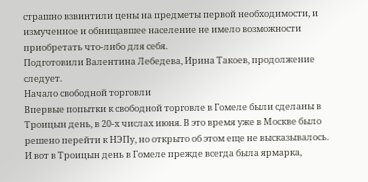страшно взвинтили цены на предметы первой необходимости, и измученное и обнищавшее население не имело возможности приобретать что-либо для себя.
Подготовили Валентина Лебедева, Ирина Такоев, продолжение следует.
Начало свободной торговли
Впервые попытки к свободной торговле в Гомеле были сделаны в Троицын день, в 20-х числах июня. В это время уже в Москве было решено перейти к НЭПу, но открыто об этом еще не высказывалось. И вот в Троицын день в Гомеле прежде всегда была ярмарка,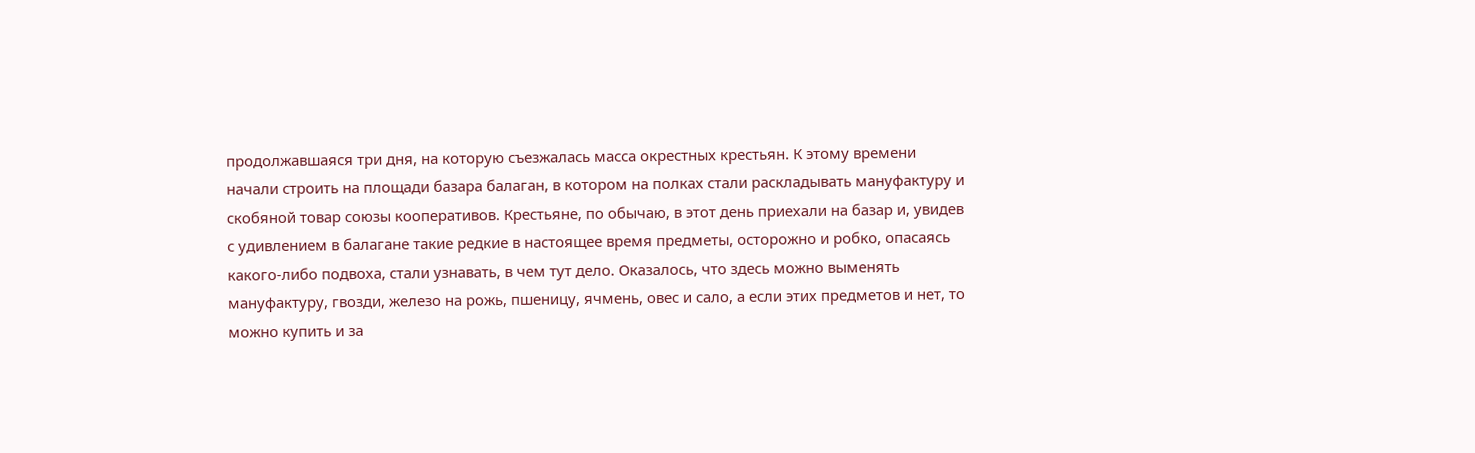продолжавшаяся три дня, на которую съезжалась масса окрестных крестьян. К этому времени начали строить на площади базара балаган, в котором на полках стали раскладывать мануфактуру и скобяной товар союзы кооперативов. Крестьяне, по обычаю, в этот день приехали на базар и, увидев с удивлением в балагане такие редкие в настоящее время предметы, осторожно и робко, опасаясь какого-либо подвоха, стали узнавать, в чем тут дело. Оказалось, что здесь можно выменять мануфактуру, гвозди, железо на рожь, пшеницу, ячмень, овес и сало, а если этих предметов и нет, то можно купить и за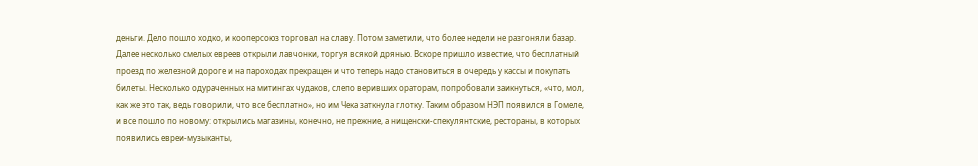деньги. Дело пошло ходко, и кооперсоюз торговал на славу. Потом заметили, что более недели не разгоняли базар. Далее несколько смелых евреев открыли лавчонки, торгуя всякой дрянью. Вскоре пришло известие, что бесплатный проезд по железной дороге и на пароходах прекращен и что теперь надо становиться в очередь у кассы и покупать билеты. Несколько одураченных на митингах чудаков, слепо веривших ораторам, попробовали заикнуться, «что, мол, как же это так, ведь говорили, что все бесплатно», но им Чека заткнула глотку. Таким образом НЭП появился в Гомеле, и все пошло по новому: открылись магазины, конечно, не прежние, а нищенски-спекулянтские, рестораны, в которых появились евреи-музыканты,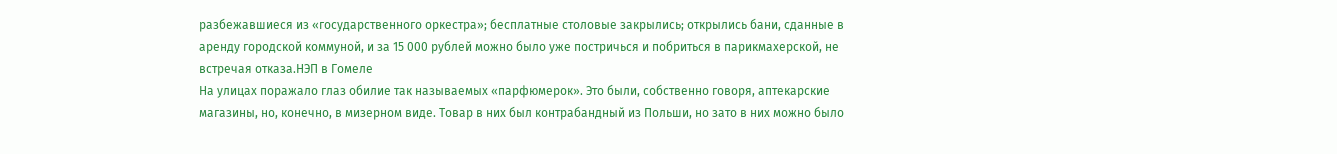разбежавшиеся из «государственного оркестра»; бесплатные столовые закрылись; открылись бани, сданные в аренду городской коммуной, и за 15 000 рублей можно было уже постричься и побриться в парикмахерской, не встречая отказа.НЭП в Гомеле
На улицах поражало глаз обилие так называемых «парфюмерок». Это были, собственно говоря, аптекарские магазины, но, конечно, в мизерном виде. Товар в них был контрабандный из Польши, но зато в них можно было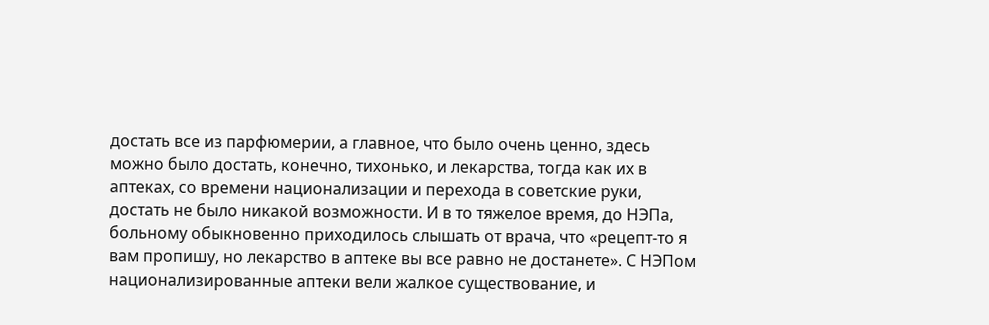достать все из парфюмерии, а главное, что было очень ценно, здесь можно было достать, конечно, тихонько, и лекарства, тогда как их в аптеках, со времени национализации и перехода в советские руки, достать не было никакой возможности. И в то тяжелое время, до НЭПа, больному обыкновенно приходилось слышать от врача, что «рецепт-то я вам пропишу, но лекарство в аптеке вы все равно не достанете». С НЭПом национализированные аптеки вели жалкое существование, и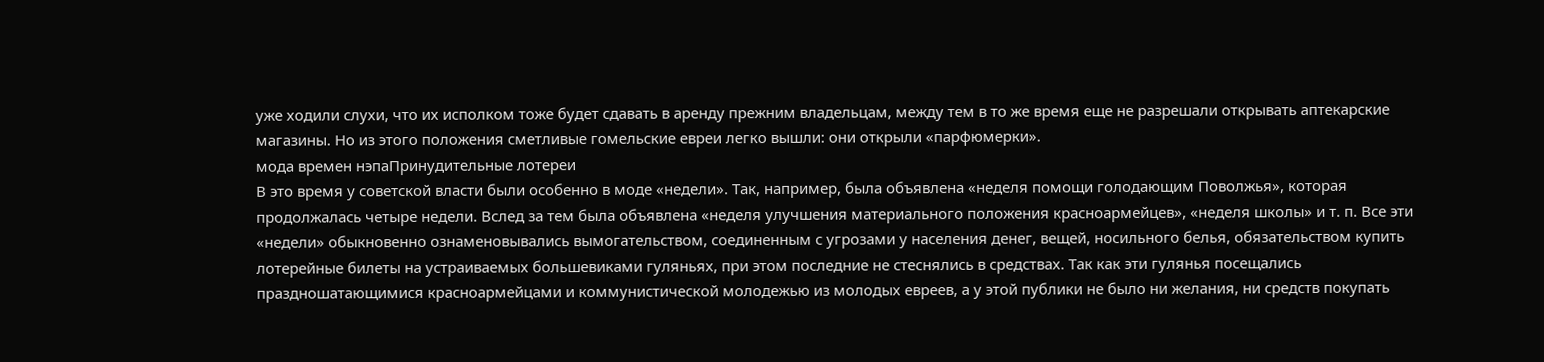уже ходили слухи, что их исполком тоже будет сдавать в аренду прежним владельцам, между тем в то же время еще не разрешали открывать аптекарские магазины. Но из этого положения сметливые гомельские евреи легко вышли: они открыли «парфюмерки».
мода времен нэпаПринудительные лотереи
В это время у советской власти были особенно в моде «недели». Так, например, была объявлена «неделя помощи голодающим Поволжья», которая продолжалась четыре недели. Вслед за тем была объявлена «неделя улучшения материального положения красноармейцев», «неделя школы» и т. п. Все эти «недели» обыкновенно ознаменовывались вымогательством, соединенным с угрозами у населения денег, вещей, носильного белья, обязательством купить лотерейные билеты на устраиваемых большевиками гуляньях, при этом последние не стеснялись в средствах. Так как эти гулянья посещались праздношатающимися красноармейцами и коммунистической молодежью из молодых евреев, а у этой публики не было ни желания, ни средств покупать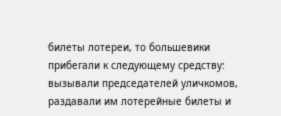билеты лотереи, то большевики прибегали к следующему средству: вызывали председателей уличкомов, раздавали им лотерейные билеты и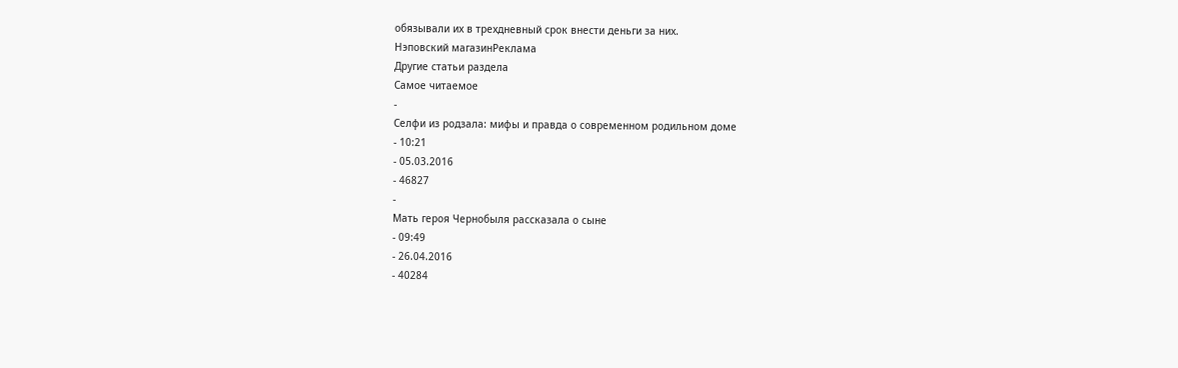обязывали их в трехдневный срок внести деньги за них.
Нэповский магазинРеклама
Другие статьи раздела
Самое читаемое
-
Селфи из родзала: мифы и правда о современном родильном доме
- 10:21
- 05.03.2016
- 46827
-
Мать героя Чернобыля рассказала о сыне
- 09:49
- 26.04.2016
- 40284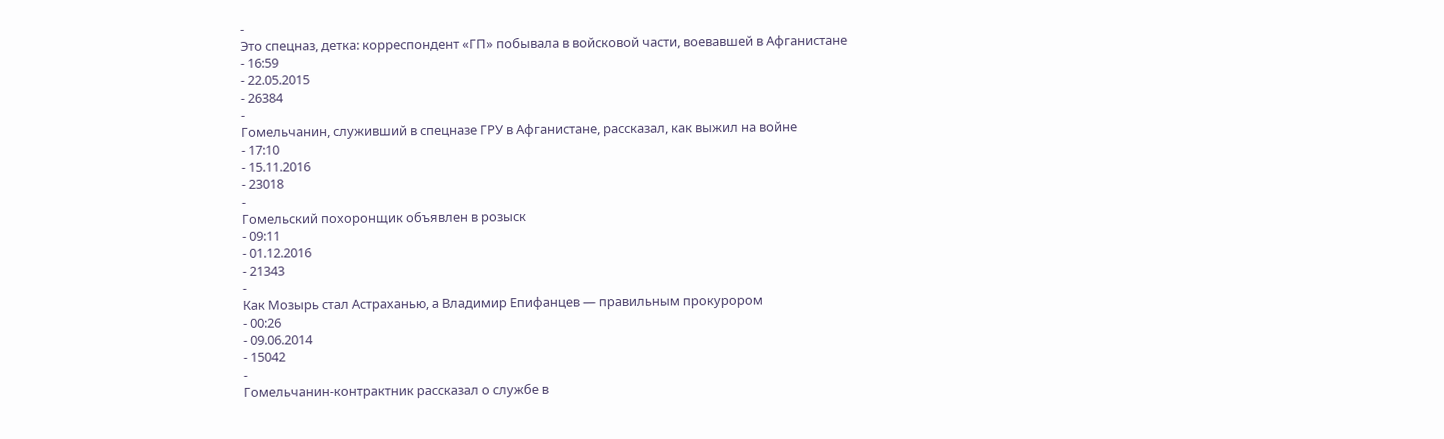-
Это спецназ, детка: корреспондент «ГП» побывала в войсковой части, воевавшей в Афганистане
- 16:59
- 22.05.2015
- 26384
-
Гомельчанин, служивший в спецназе ГРУ в Афганистане, рассказал, как выжил на войне
- 17:10
- 15.11.2016
- 23018
-
Гомельский похоронщик объявлен в розыск
- 09:11
- 01.12.2016
- 21343
-
Как Мозырь стал Астраханью, а Владимир Епифанцев — правильным прокурором
- 00:26
- 09.06.2014
- 15042
-
Гомельчанин-контрактник рассказал о службе в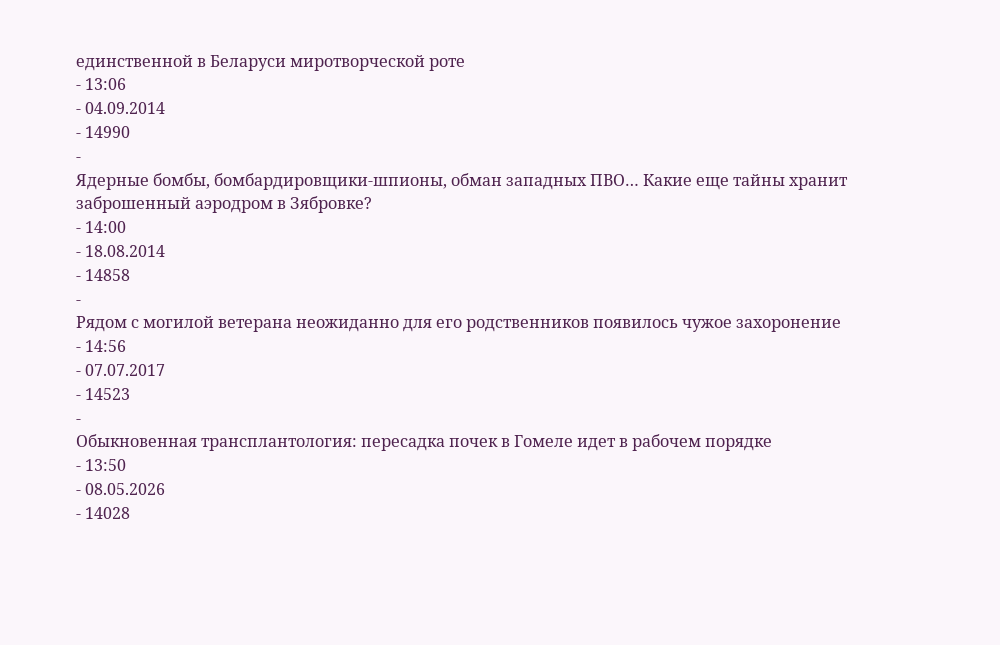единственной в Беларуси миротворческой роте
- 13:06
- 04.09.2014
- 14990
-
Ядерные бомбы, бомбардировщики-шпионы, обман западных ПВО… Какие еще тайны хранит заброшенный аэродром в Зябровке?
- 14:00
- 18.08.2014
- 14858
-
Рядом с могилой ветерана неожиданно для его родственников появилось чужое захоронение
- 14:56
- 07.07.2017
- 14523
-
Обыкновенная трансплантология: пересадка почек в Гомеле идет в рабочем порядке
- 13:50
- 08.05.2026
- 14028